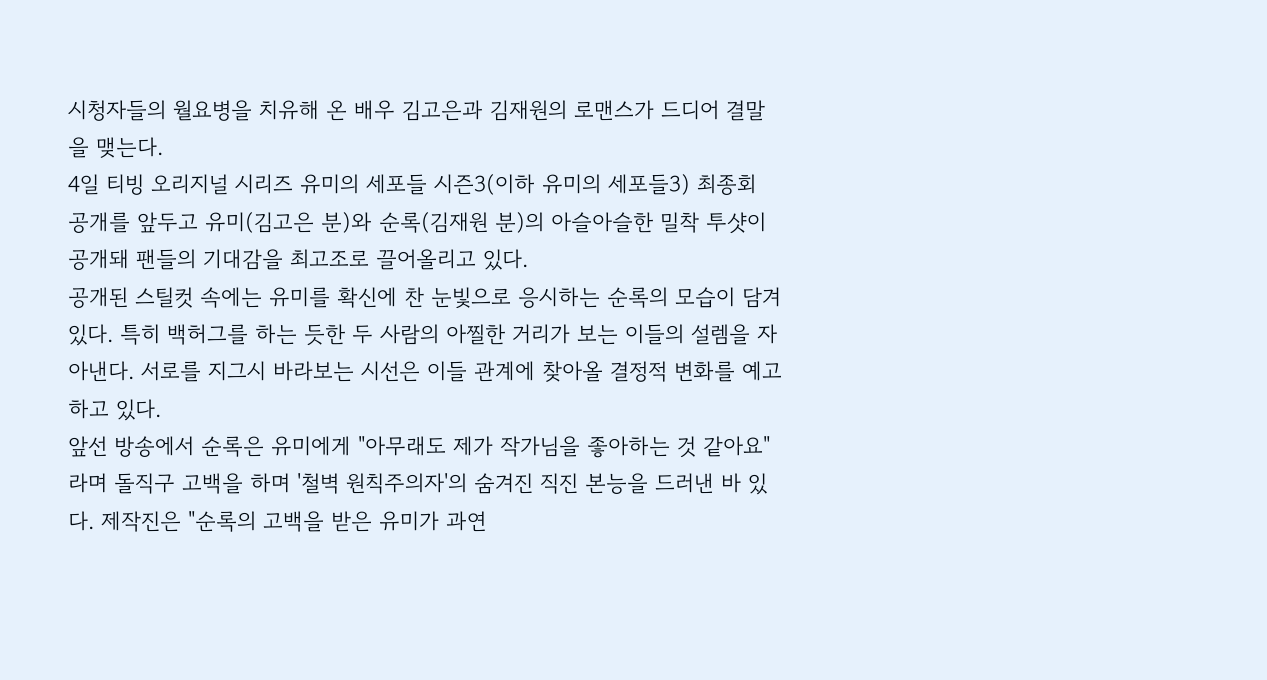시청자들의 월요병을 치유해 온 배우 김고은과 김재원의 로맨스가 드디어 결말을 맺는다.
4일 티빙 오리지널 시리즈 유미의 세포들 시즌3(이하 유미의 세포들3) 최종회 공개를 앞두고 유미(김고은 분)와 순록(김재원 분)의 아슬아슬한 밀착 투샷이 공개돼 팬들의 기대감을 최고조로 끌어올리고 있다.
공개된 스틸컷 속에는 유미를 확신에 찬 눈빛으로 응시하는 순록의 모습이 담겨 있다. 특히 백허그를 하는 듯한 두 사람의 아찔한 거리가 보는 이들의 설렘을 자아낸다. 서로를 지그시 바라보는 시선은 이들 관계에 찾아올 결정적 변화를 예고하고 있다.
앞선 방송에서 순록은 유미에게 "아무래도 제가 작가님을 좋아하는 것 같아요"라며 돌직구 고백을 하며 '철벽 원칙주의자'의 숨겨진 직진 본능을 드러낸 바 있다. 제작진은 "순록의 고백을 받은 유미가 과연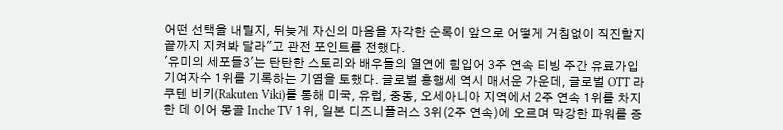어떤 선택을 내릴지, 뒤늦게 자신의 마음을 자각한 순록이 앞으로 어떻게 거침없이 직진할지 끝까지 지켜봐 달라"고 관전 포인트를 전했다.
'유미의 세포들3'는 탄탄한 스토리와 배우들의 열연에 힘입어 3주 연속 티빙 주간 유료가입기여자수 1위를 기록하는 기염을 토했다. 글로벌 흥행세 역시 매서운 가운데, 글로벌 OTT 라쿠텐 비키(Rakuten Viki)를 통해 미국, 유럽, 중동, 오세아니아 지역에서 2주 연속 1위를 차지한 데 이어 몽골 Inche TV 1위, 일본 디즈니플러스 3위(2주 연속)에 오르며 막강한 파워를 증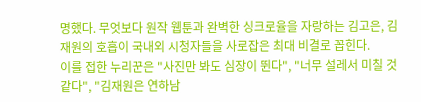명했다. 무엇보다 원작 웹툰과 완벽한 싱크로율을 자랑하는 김고은, 김재원의 호흡이 국내외 시청자들을 사로잡은 최대 비결로 꼽힌다.
이를 접한 누리꾼은 "사진만 봐도 심장이 뛴다", "너무 설레서 미칠 것 같다", "김재원은 연하남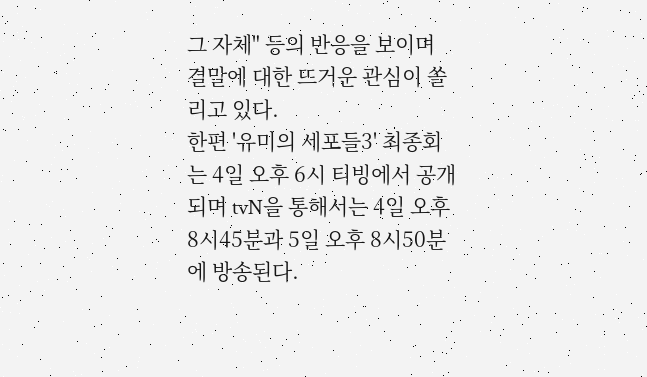그 자체" 등의 반응을 보이며 결말에 대한 뜨거운 관심이 쏠리고 있다.
한편 '유미의 세포들3' 최종회는 4일 오후 6시 티빙에서 공개되며 tvN을 통해서는 4일 오후 8시45분과 5일 오후 8시50분에 방송된다.